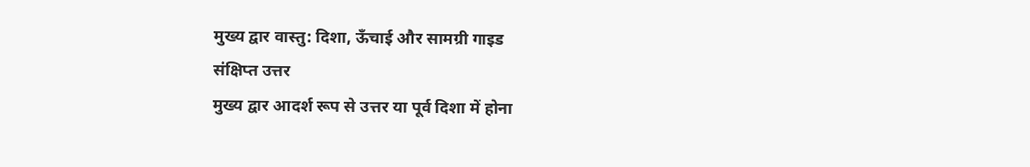मुख्य द्वार वास्तु: दिशा, ऊँचाई और सामग्री गाइड
संक्षिप्त उत्तर
मुख्य द्वार आदर्श रूप से उत्तर या पूर्व दिशा में होना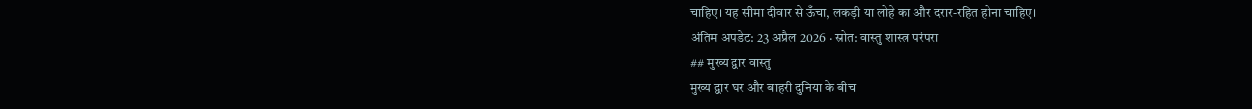चाहिए। यह सीमा दीवार से ऊँचा, लकड़ी या लोहे का और दरार-रहित होना चाहिए।
अंतिम अपडेट: 23 अप्रैल 2026 · स्रोत: वास्तु शास्त्र परंपरा
## मुख्य द्वार वास्तु
मुख्य द्वार घर और बाहरी दुनिया के बीच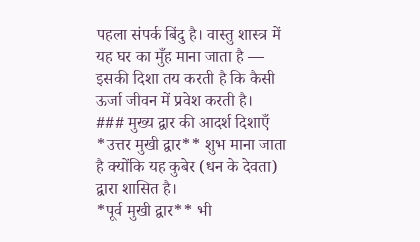पहला संपर्क बिंदु है। वास्तु शास्त्र में यह घर का मुँह माना जाता है — इसकी दिशा तय करती है कि कैसी ऊर्जा जीवन में प्रवेश करती है।
### मुख्य द्वार की आदर्श दिशाएँ
*उत्तर मुखी द्वार** शुभ माना जाता है क्योंकि यह कुबेर (धन के देवता) द्वारा शासित है।
*पूर्व मुखी द्वार** भी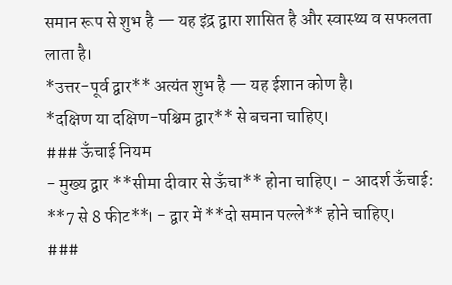समान रूप से शुभ है — यह इंद्र द्वारा शासित है और स्वास्थ्य व सफलता लाता है।
*उत्तर-पूर्व द्वार** अत्यंत शुभ है — यह ईशान कोण है।
*दक्षिण या दक्षिण-पश्चिम द्वार** से बचना चाहिए।
### ऊँचाई नियम
- मुख्य द्वार **सीमा दीवार से ऊँचा** होना चाहिए। - आदर्श ऊँचाई: **7 से 8 फीट**। - द्वार में **दो समान पल्ले** होने चाहिए।
###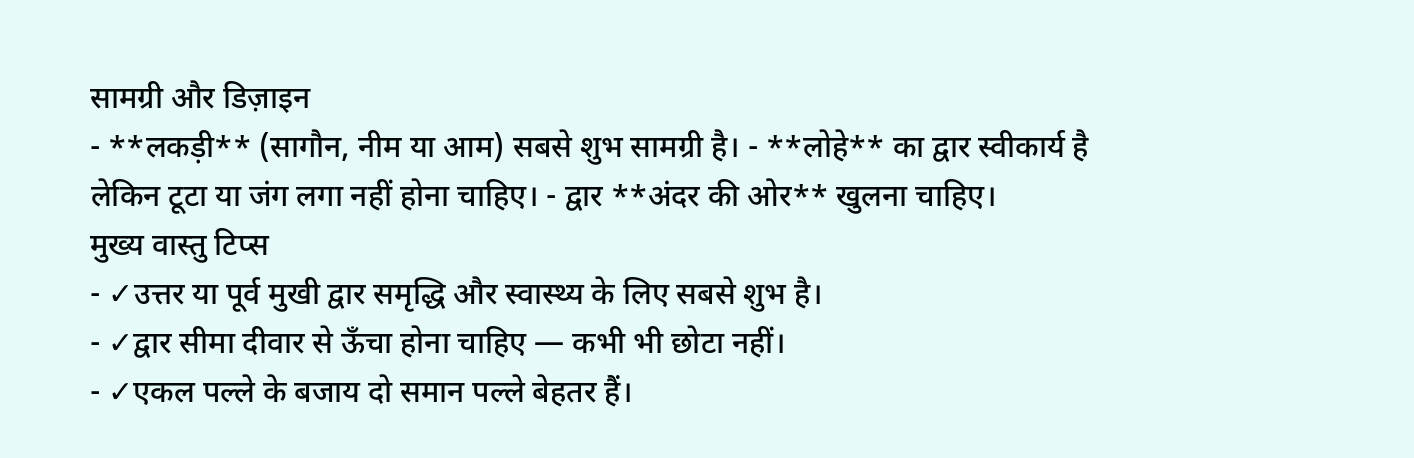सामग्री और डिज़ाइन
- **लकड़ी** (सागौन, नीम या आम) सबसे शुभ सामग्री है। - **लोहे** का द्वार स्वीकार्य है लेकिन टूटा या जंग लगा नहीं होना चाहिए। - द्वार **अंदर की ओर** खुलना चाहिए।
मुख्य वास्तु टिप्स
- ✓उत्तर या पूर्व मुखी द्वार समृद्धि और स्वास्थ्य के लिए सबसे शुभ है।
- ✓द्वार सीमा दीवार से ऊँचा होना चाहिए — कभी भी छोटा नहीं।
- ✓एकल पल्ले के बजाय दो समान पल्ले बेहतर हैं।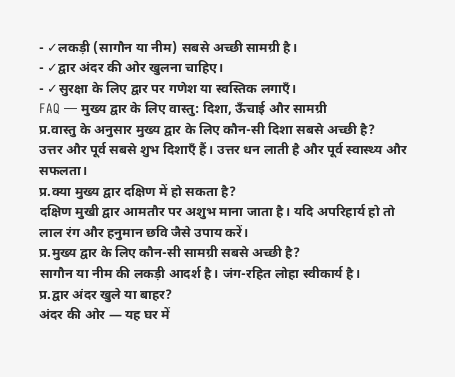- ✓लकड़ी (सागौन या नीम) सबसे अच्छी सामग्री है।
- ✓द्वार अंदर की ओर खुलना चाहिए।
- ✓सुरक्षा के लिए द्वार पर गणेश या स्वस्तिक लगाएँ।
FAQ — मुख्य द्वार के लिए वास्तु: दिशा, ऊँचाई और सामग्री
प्र.वास्तु के अनुसार मुख्य द्वार के लिए कौन-सी दिशा सबसे अच्छी है?
उत्तर और पूर्व सबसे शुभ दिशाएँ हैं। उत्तर धन लाती है और पूर्व स्वास्थ्य और सफलता।
प्र.क्या मुख्य द्वार दक्षिण में हो सकता है?
दक्षिण मुखी द्वार आमतौर पर अशुभ माना जाता है। यदि अपरिहार्य हो तो लाल रंग और हनुमान छवि जैसे उपाय करें।
प्र.मुख्य द्वार के लिए कौन-सी सामग्री सबसे अच्छी है?
सागौन या नीम की लकड़ी आदर्श है। जंग-रहित लोहा स्वीकार्य है।
प्र.द्वार अंदर खुले या बाहर?
अंदर की ओर — यह घर में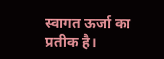स्वागत ऊर्जा का प्रतीक है।